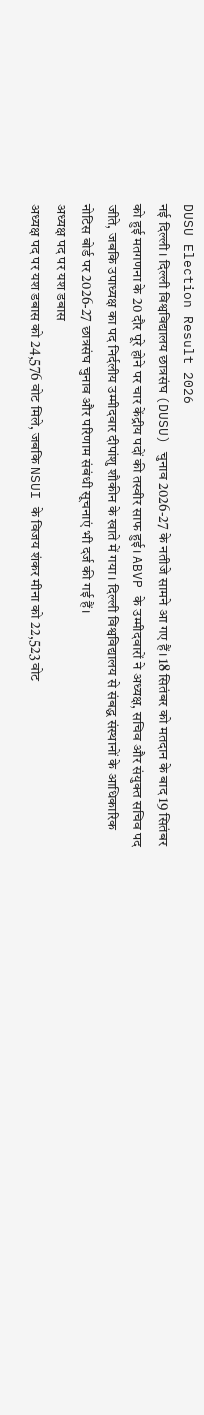DUSU Election Result 2026
नई दिल्ली। दिल्ली विश्वविद्यालय छात्रसंघ (DUSU) चुनाव 2026-27 के नतीजे सामने आ गए हैं। 18 सितंबर को मतदान के बाद 19 सितंबर को हुई मतगणना के 20 दौर पूरे होने पर चार केंद्रीय पदों की तस्वीर साफ हुई। ABVP के उम्मीदवारों ने अध्यक्ष, सचिव और संयुक्त सचिव पद जीते, जबकि उपाध्यक्ष का पद निर्दलीय उम्मीदवार दीपांशु शौकीन के खाते में गया। दिल्ली विश्वविद्यालय से संबद्ध संस्थानों के आधिकारिक नोटिस बोर्ड पर 2026-27 छात्रसंघ चुनाव और परिणाम संबंधी सूचनाएं भी दर्ज की गई हैं।
अध्यक्ष पद पर यश डबास
अध्यक्ष पद पर यश डबास को 24,576 वोट मिले, जबकि NSUI के विजय शंकर मीना को 22,523 वोट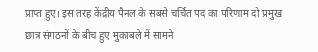प्राप्त हुए। इस तरह केंद्रीय पैनल के सबसे चर्चित पद का परिणाम दो प्रमुख छात्र संगठनों के बीच हुए मुकाबले में सामने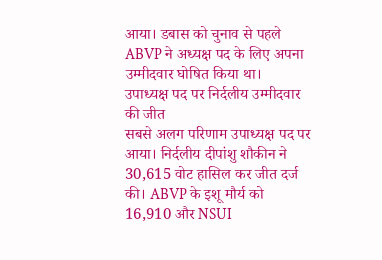आया। डबास को चुनाव से पहले ABVP ने अध्यक्ष पद के लिए अपना उम्मीदवार घोषित किया था।
उपाध्यक्ष पद पर निर्दलीय उम्मीदवार की जीत
सबसे अलग परिणाम उपाध्यक्ष पद पर आया। निर्दलीय दीपांशु शौकीन ने 30,615 वोट हासिल कर जीत दर्ज की। ABVP के इशू मौर्य को 16,910 और NSUI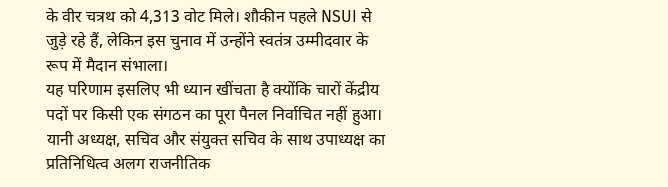के वीर चत्रथ को 4,313 वोट मिले। शौकीन पहले NSUI से जुड़े रहे हैं, लेकिन इस चुनाव में उन्होंने स्वतंत्र उम्मीदवार के रूप में मैदान संभाला।
यह परिणाम इसलिए भी ध्यान खींचता है क्योंकि चारों केंद्रीय पदों पर किसी एक संगठन का पूरा पैनल निर्वाचित नहीं हुआ। यानी अध्यक्ष, सचिव और संयुक्त सचिव के साथ उपाध्यक्ष का प्रतिनिधित्व अलग राजनीतिक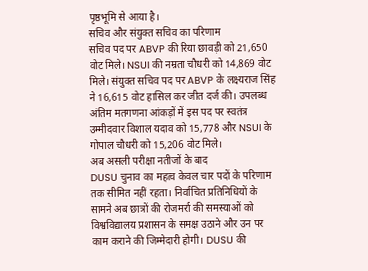पृष्ठभूमि से आया है।
सचिव और संयुक्त सचिव का परिणाम
सचिव पद पर ABVP की रिया छावड़ी को 21,650 वोट मिले। NSUI की नम्रता चौधरी को 14,869 वोट मिले। संयुक्त सचिव पद पर ABVP के लक्ष्यराज सिंह ने 16,615 वोट हासिल कर जीत दर्ज की। उपलब्ध अंतिम मतगणना आंकड़ों में इस पद पर स्वतंत्र उम्मीदवार विशाल यदाव को 15,778 और NSUI के गोपाल चौधरी को 15,206 वोट मिले।
अब असली परीक्षा नतीजों के बाद
DUSU चुनाव का महत्व केवल चार पदों के परिणाम तक सीमित नहीं रहता। निर्वाचित प्रतिनिधियों के सामने अब छात्रों की रोजमर्रा की समस्याओं को विश्वविद्यालय प्रशासन के समक्ष उठाने और उन पर काम कराने की जिम्मेदारी होगी। DUSU की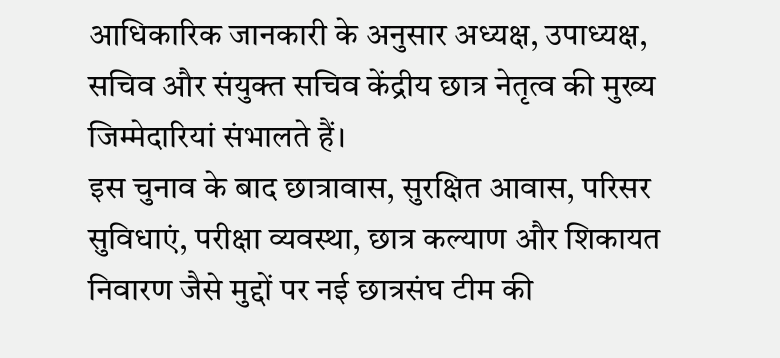आधिकारिक जानकारी के अनुसार अध्यक्ष, उपाध्यक्ष, सचिव और संयुक्त सचिव केंद्रीय छात्र नेतृत्व की मुख्य जिम्मेदारियां संभालते हैं।
इस चुनाव के बाद छात्रावास, सुरक्षित आवास, परिसर सुविधाएं, परीक्षा व्यवस्था, छात्र कल्याण और शिकायत निवारण जैसे मुद्दों पर नई छात्रसंघ टीम की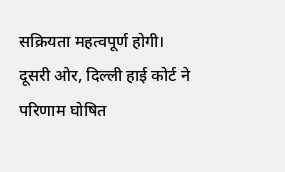सक्रियता महत्वपूर्ण होगी। दूसरी ओर, दिल्ली हाई कोर्ट ने परिणाम घोषित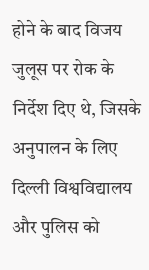होने के बाद विजय जुलूस पर रोक के निर्देश दिए थे, जिसके अनुपालन के लिए दिल्ली विश्वविद्यालय और पुलिस को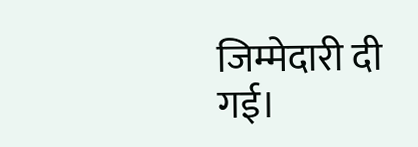जिम्मेदारी दी गई।